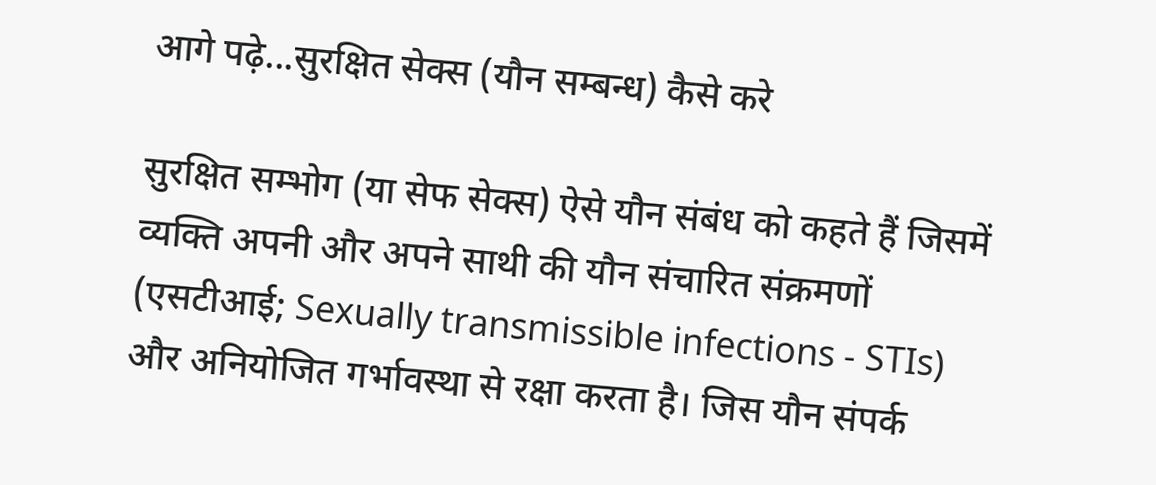आगे पढ़े...सुरक्षित सेक्स (यौन सम्बन्ध) कैसे करे

सुरक्षित सम्भोग (या सेफ सेक्स) ऐसे यौन संबंध को कहते हैं जिसमें व्यक्ति अपनी और अपने साथी की यौन संचारित संक्रमणों (एसटीआई; Sexually transmissible infections - STIs) और अनियोजित गर्भावस्था से रक्षा करता है। जिस यौन संपर्क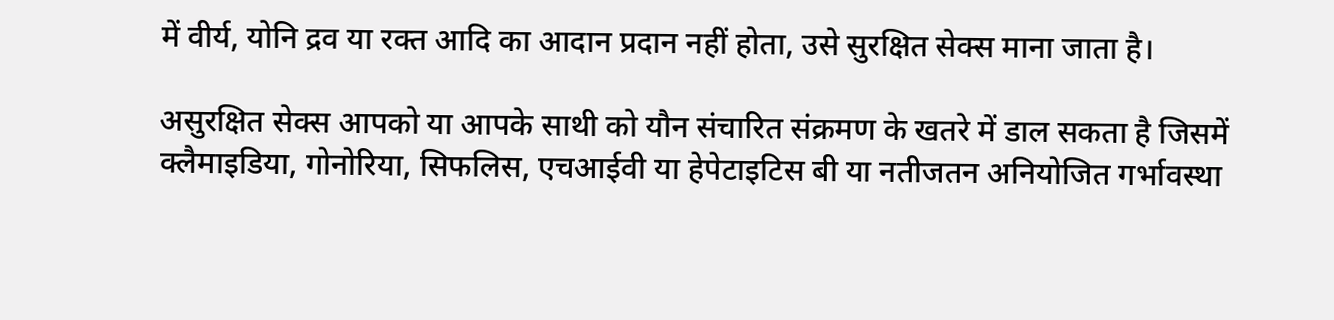में वीर्य, योनि द्रव या रक्त आदि का आदान प्रदान नहीं होता, उसे सुरक्षित सेक्स माना जाता है।

असुरक्षित सेक्स आपको या आपके साथी को यौन संचारित संक्रमण के खतरे में डाल सकता है जिसमें क्लैमाइडिया, गोनोरिया, सिफलिस, एचआईवी या हेपेटाइटिस बी या नतीजतन अनियोजित गर्भावस्था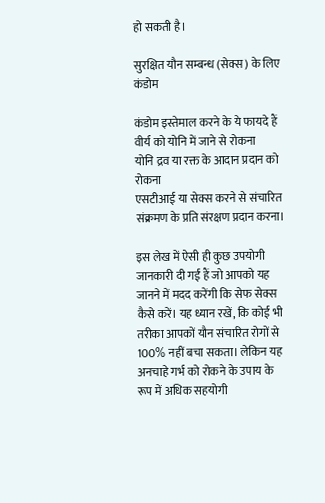हो सकती है।

सुरक्षित यौन सम्बन्ध (सेक्स) के लिए कंडोम

कंडोम इस्तेमाल करने के ये फायदे हैं
वीर्य को योनि में जाने से रोकना
योनि द्रव या रक्त के आदान प्रदान को रोकना
एसटीआई या सेक्स करने से संचारित संक्रमण के प्रति संरक्षण प्रदान करना।

इस लेख में ऐसी ही कुछ उपयोगी जानकारी दी गईं हैं जो आपको यह जानने में मदद करेंगी कि सेफ सेक्स कैसे करें। यह ध्यान रखें, कि कोई भी तरीका आपकों यौन संचारित रोगों से 100% नहीं बचा सकता। लेकिन यह अनचाहे गर्भ को रोकने के उपाय के रूप में अधिक सहयोगी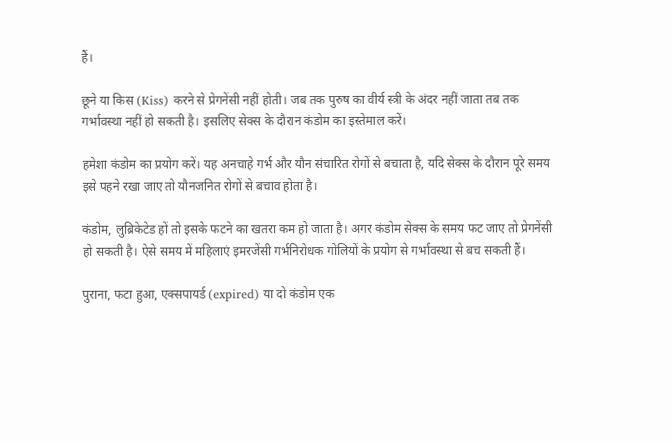हैं।

छूने या किस (Kiss) करने से प्रेगनेंसी नहीं होती। जब तक पुरुष का वीर्य स्त्री के अंदर नहीं जाता तब तक गर्भावस्था नहीं हो सकती है। इसलिए सेक्स के दौरान कंडोम का इस्तेमाल करें।

हमेशा कंडोम का प्रयोग करें। यह अनचाहे गर्भ और यौन संचारित रोगों से बचाता है, यदि सेक्स के दौरान पूरे समय इसे पहने रखा जाए तो यौनजनित रोगों से बचाव होता है।

कंडोम, लुब्रिकेटेड हों तो इसके फटने का खतरा कम हो जाता है। अगर कंडोम सेक्स के समय फट जाए तो प्रेगनेंसी हो सकती है। ऐसे समय में महिलाएं इमरजेंसी गर्भनिरोधक गोलियों के प्रयोग से गर्भावस्था से बच सकती हैं।

पुराना, फटा हुआ, एक्सपायर्ड (expired) या दो कंडोम एक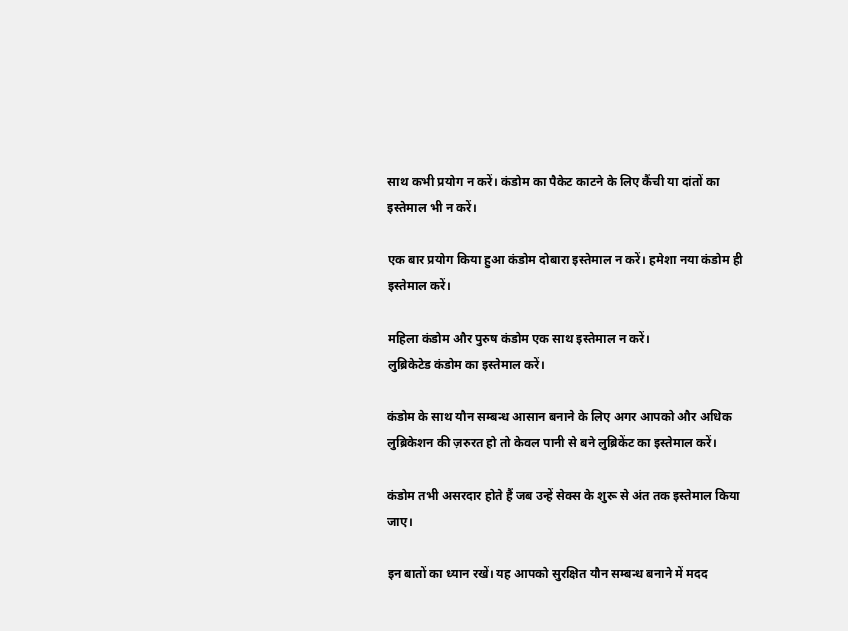साथ कभी प्रयोग न करें। कंडोम का पैकेट काटने के लिए कैंची या दांतों का इस्तेमाल भी न करें।

एक बार प्रयोग किया हुआ कंडोम दोबारा इस्तेमाल न करें। हमेशा नया कंडोम ही इस्तेमाल करें।

महिला कंडोम और पुरुष कंडोम एक साथ इस्तेमाल न करें।
लुब्रिकेटेड कंडोम का इस्तेमाल करें।

कंडोम के साथ यौन सम्बन्ध आसान बनाने के लिए अगर आपको और अधिक लुब्रिकेशन की ज़रुरत हो तो केवल पानी से बने लुब्रिकेंट का इस्तेमाल करें।

कंडोम तभी असरदार होते हैं जब उन्हें सेक्स के शुरू से अंत तक इस्तेमाल किया जाए।

इन बातों का ध्यान रखें। यह आपको सुरक्षित यौन सम्बन्ध बनाने में मदद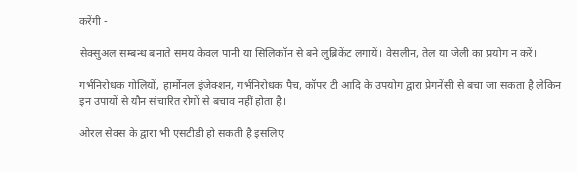करेंगी -

सेक्सुअल सम्बन्ध बनाते समय केवल पानी या सिलिकॉन से बने लुब्रिकेंट लगायें। वेसलीन, तेल या जेली का प्रयोग न करें।

गर्भनिरोधक गोलियों, हार्मोनल इंजेक्शन, गर्भनिरोधक पैच, कॉपर टी आदि के उपयोग द्वारा प्रेगनेंसी से बचा जा सकता है लेकिन इन उपायों से यौन संचारित रोगों से बचाव नहीं होता है।

ओरल सेक्स के द्वारा भी एसटीडी हो सकती है इसलिए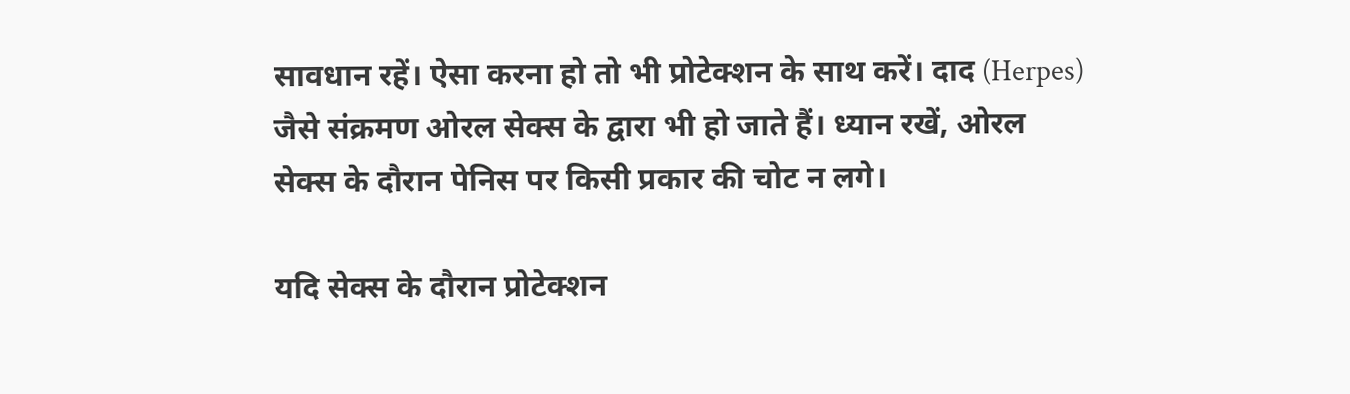सावधान रहें। ऐसा करना हो तो भी प्रोटेक्शन के साथ करें। दाद (Herpes) जैसे संक्रमण ओरल सेक्स के द्वारा भी हो जाते हैं। ध्यान रखें, ओरल सेक्स के दौरान पेनिस पर किसी प्रकार की चोट न लगे।

यदि सेक्स के दौरान प्रोटेक्शन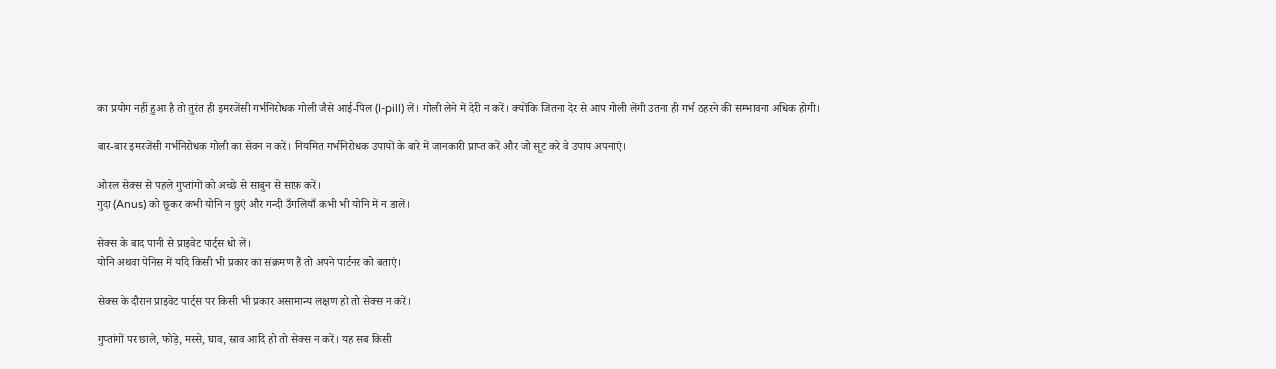का प्रयोग नहीं हुआ है तो तुरंत ही इमरजेंसी गर्भनिरोधक गोली जैसे आई-पिल (I-pill) लें। गोली लेने में देरी न करें। क्योंकि जितना देर से आप गोली लेंगी उतना ही गर्भ ठहरने की सम्भावना अधिक होगी।

बार-बार इमरजेंसी गर्भनिरोधक गोली का सेवन न करें। नियमित गर्भनिरोधक उपायों के बारे में जानकारी प्राप्त करें और जो सूट करे वे उपाय अपनाएं।

ओरल सेक्स से पहले गुप्तांगों को अच्छे से साबुन से साफ़ करें।
गुदा (Anus) को छूकर कभी योनि न छुएं और गन्दी उँगलियाँ कभी भी योनि में न डालें।

सेक्स के बाद पानी से प्राइवेट पार्ट्स धो लें।
योनि अथवा पेनिस में यदि किसी भी प्रकार का संक्रमण हैं तो अपने पार्टनर को बताएं।

सेक्स के दौरान प्राइवेट पार्ट्स पर किसी भी प्रकार असामान्य लक्षण हो तो सेक्स न करें।

गुप्तांगों पर छाले, फोड़े, मस्से, घाव, स्राव आदि हो तो सेक्स न करें। यह सब किसी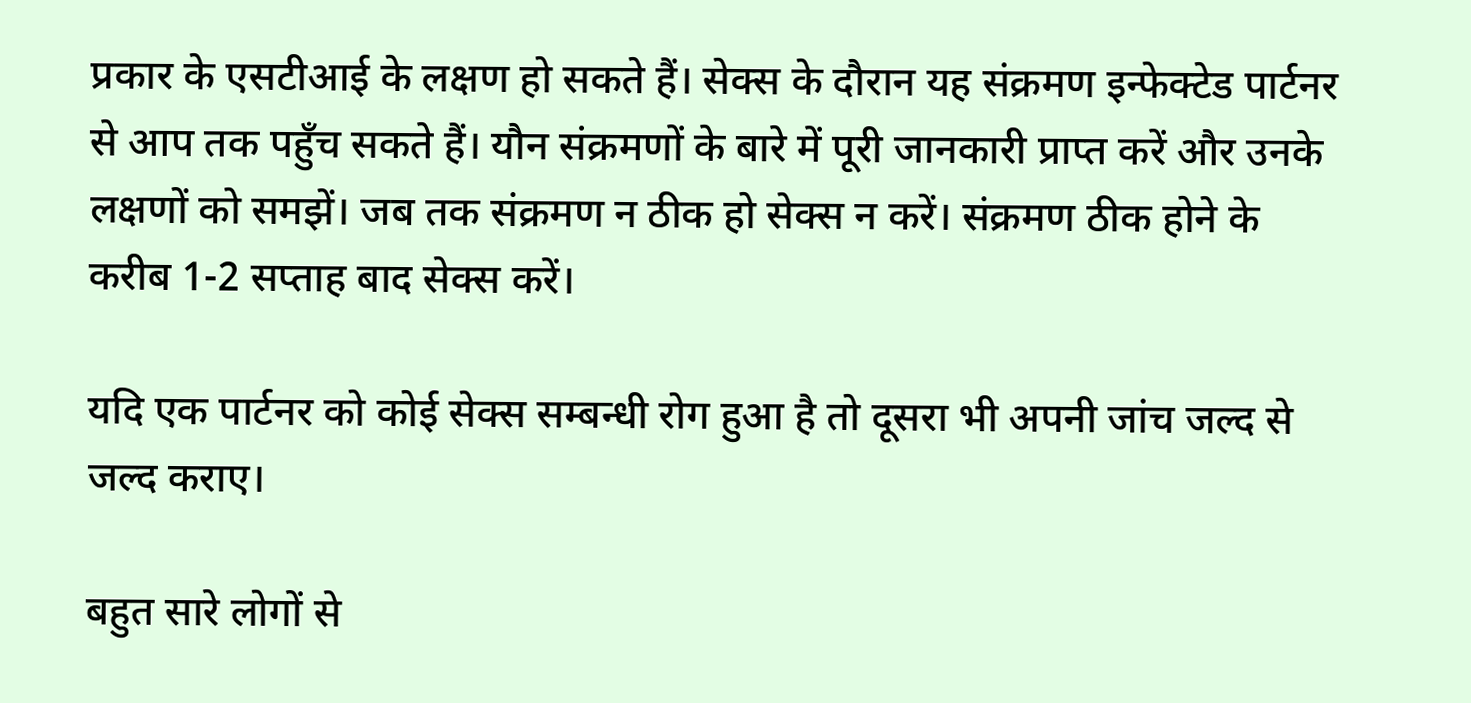प्रकार के एसटीआई के लक्षण हो सकते हैं। सेक्स के दौरान यह संक्रमण इन्फेक्टेड पार्टनर से आप तक पहुँच सकते हैं। यौन संक्रमणों के बारे में पूरी जानकारी प्राप्त करें और उनके लक्षणों को समझें। जब तक संक्रमण न ठीक हो सेक्स न करें। संक्रमण ठीक होने के करीब 1-2 सप्ताह बाद सेक्स करें।

यदि एक पार्टनर को कोई सेक्स सम्बन्धी रोग हुआ है तो दूसरा भी अपनी जांच जल्द से जल्द कराए।

बहुत सारे लोगों से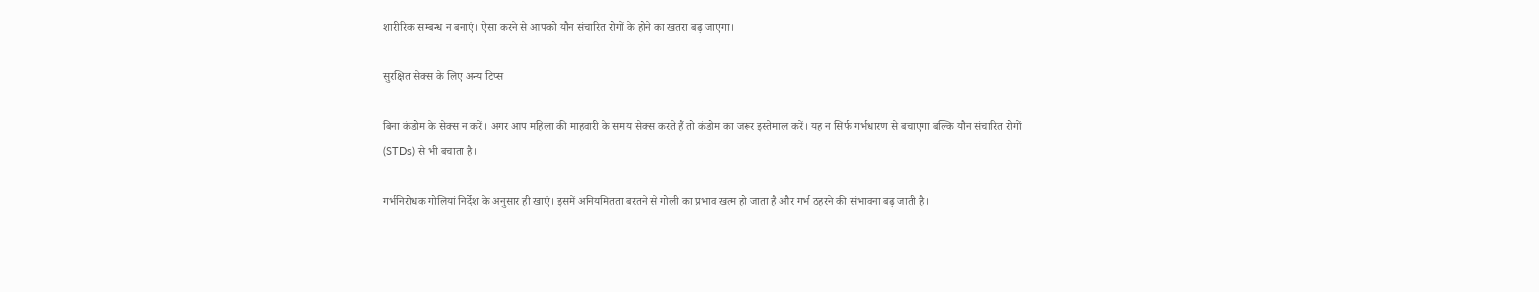शारीरिक सम्बन्ध न बनाएं। ऐसा करने से आपको यौन संचारित रोगों के होने का खतरा बढ़ जाएगा।

सुरक्षित सेक्स के लिए अन्य टिप्स

बिना कंडोम के सेक्स न करें। अगर आप महिला की माहवारी के समय सेक्स करते हैं तो कंडोम का जरूर इस्तेमाल करें। यह न सिर्फ गर्भधारण से बचाएगा बल्कि यौन संचारित रोगों (STDs) से भी बचाता है।

गर्भनिरोधक गोलियां निर्देश के अनुसार ही खाएं। इसमें अनियमितता बरतने से गोली का प्रभाव खत्म हो जाता है और गर्भ ठहरने की संभावना बढ़ जाती है।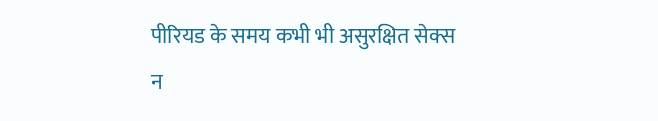पीरियड के समय कभी भी असुरक्षित सेक्स न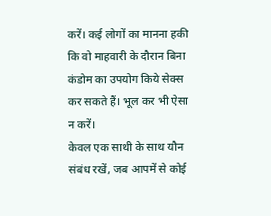करें। कई लोगों का मानना हकी कि वो माहवारी के दौरान बिना कंडोम का उपयोग किये सेक्स कर सकते हैं। भूल कर भी ऐसा न करें।
केवल एक साथी के साथ यौन संबंध रखें, जब आपमें से कोई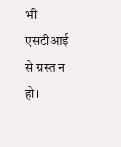भी एसटीआई से ग्रस्त न हो।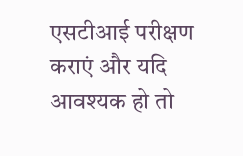एसटीआई परीक्षण कराएं और यदि आवश्यक हो तो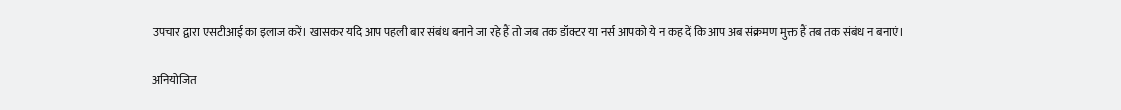उपचार द्वारा एसटीआई का इलाज करें। खासकर यदि आप पहली बार संबंध बनाने जा रहे हैं तो जब तक डॉक्टर या नर्स आपको ये न कह दें कि आप अब संक्रमण मुक्त हैं तब तक संबंध न बनाएं।

अनियोजित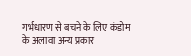गर्भधारण से बचने के लिए कंडोम के अलावा अन्य प्रकार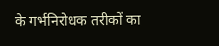के गर्भनिरोधक तरीकों का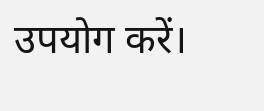उपयोग करें।